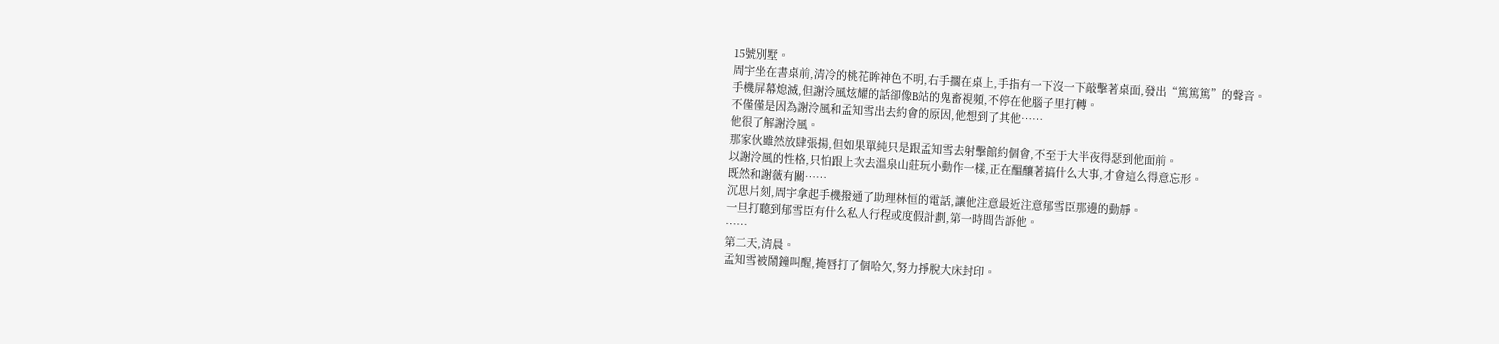15號別墅。
周宇坐在書桌前,清冷的桃花眸神色不明,右手擱在桌上,手指有一下沒一下敲擊著桌面,發出“篤篤篤”的聲音。
手機屏幕熄滅,但謝泠風炫耀的話卻像B站的鬼畜視頻,不停在他腦子里打轉。
不僅僅是因為謝泠風和孟知雪出去約會的原因,他想到了其他……
他很了解謝泠風。
那家伙雖然放肆張揚,但如果單純只是跟孟知雪去射擊館約個會,不至于大半夜得瑟到他面前。
以謝泠風的性格,只怕跟上次去溫泉山莊玩小動作一樣,正在醞釀著搞什么大事,才會這么得意忘形。
既然和謝薇有關……
沉思片刻,周宇拿起手機撥通了助理林恒的電話,讓他注意最近注意郁雪臣那邊的動靜。
一旦打聽到郁雪臣有什么私人行程或度假計劃,第一時間告訴他。
……
第二天,清晨。
孟知雪被鬧鐘叫醒,掩唇打了個哈欠,努力掙脫大床封印。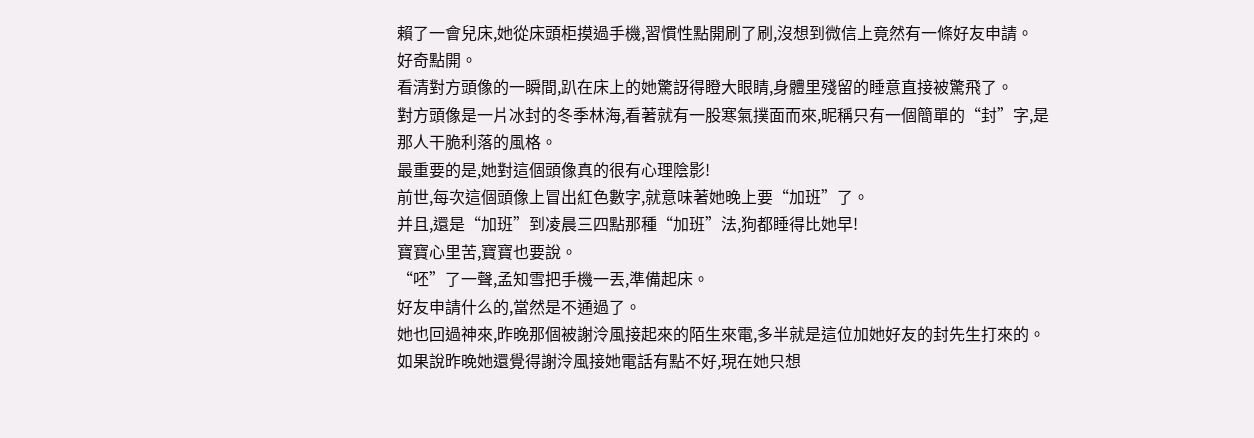賴了一會兒床,她從床頭柜摸過手機,習慣性點開刷了刷,沒想到微信上竟然有一條好友申請。
好奇點開。
看清對方頭像的一瞬間,趴在床上的她驚訝得瞪大眼睛,身體里殘留的睡意直接被驚飛了。
對方頭像是一片冰封的冬季林海,看著就有一股寒氣撲面而來,昵稱只有一個簡單的“封”字,是那人干脆利落的風格。
最重要的是,她對這個頭像真的很有心理陰影!
前世,每次這個頭像上冒出紅色數字,就意味著她晚上要“加班”了。
并且,還是“加班”到凌晨三四點那種“加班”法,狗都睡得比她早!
寶寶心里苦,寶寶也要說。
“呸”了一聲,孟知雪把手機一丟,準備起床。
好友申請什么的,當然是不通過了。
她也回過神來,昨晚那個被謝泠風接起來的陌生來電,多半就是這位加她好友的封先生打來的。
如果說昨晚她還覺得謝泠風接她電話有點不好,現在她只想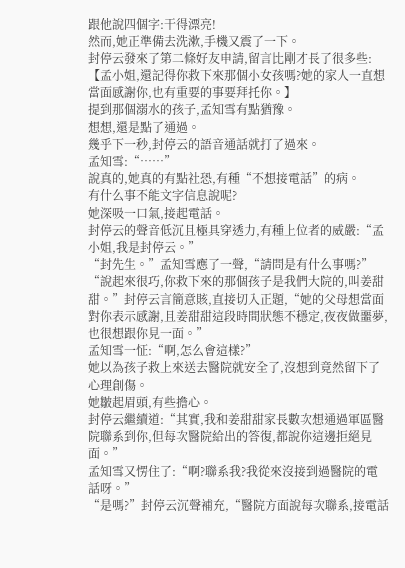跟他說四個字:干得漂亮!
然而,她正準備去洗漱,手機又震了一下。
封停云發來了第二條好友申請,留言比剛才長了很多些:【孟小姐,還記得你救下來那個小女孩嗎?她的家人一直想當面感謝你,也有重要的事要拜托你。】
提到那個溺水的孩子,孟知雪有點猶豫。
想想,還是點了通過。
幾乎下一秒,封停云的語音通話就打了過來。
孟知雪:“……”
說真的,她真的有點社恐,有種“不想接電話”的病。
有什么事不能文字信息說呢?
她深吸一口氣,接起電話。
封停云的聲音低沉且極具穿透力,有種上位者的威嚴:“孟小姐,我是封停云。”
“封先生。”孟知雪應了一聲,“請問是有什么事嗎?”
“說起來很巧,你救下來的那個孩子是我們大院的,叫姜甜甜。”封停云言簡意賅,直接切入正題,“她的父母想當面對你表示感謝,且姜甜甜這段時間狀態不穩定,夜夜做噩夢,也很想跟你見一面。”
孟知雪一怔:“啊,怎么會這樣?”
她以為孩子救上來送去醫院就安全了,沒想到竟然留下了心理創傷。
她皺起眉頭,有些擔心。
封停云繼續道:“其實,我和姜甜甜家長數次想通過軍區醫院聯系到你,但每次醫院給出的答復,都說你這邊拒絕見面。”
孟知雪又愣住了:“啊?聯系我?我從來沒接到過醫院的電話呀。”
“是嗎?”封停云沉聲補充,“醫院方面說每次聯系,接電話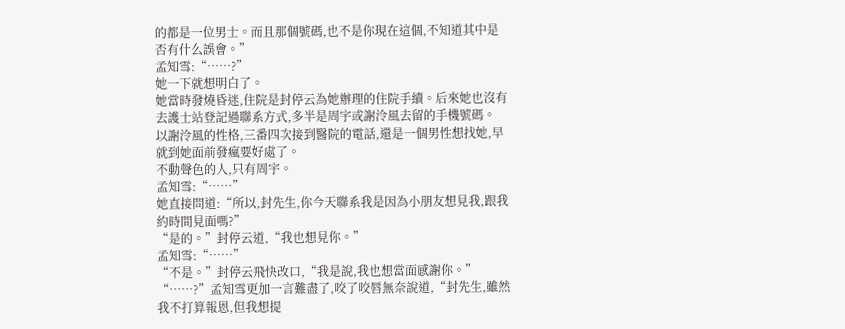的都是一位男士。而且那個號碼,也不是你現在這個,不知道其中是否有什么誤會。”
孟知雪:“……?”
她一下就想明白了。
她當時發燒昏迷,住院是封停云為她辦理的住院手續。后來她也沒有去護士站登記過聯系方式,多半是周宇或謝泠風去留的手機號碼。
以謝泠風的性格,三番四次接到醫院的電話,還是一個男性想找她,早就到她面前發瘋要好處了。
不動聲色的人,只有周宇。
孟知雪:“……”
她直接問道:“所以,封先生,你今天聯系我是因為小朋友想見我,跟我約時間見面嗎?”
“是的。”封停云道,“我也想見你。”
孟知雪:“……”
“不是。”封停云飛快改口,“我是說,我也想當面感謝你。”
“……?”孟知雪更加一言難盡了,咬了咬唇無奈說道,“封先生,雖然我不打算報恩,但我想提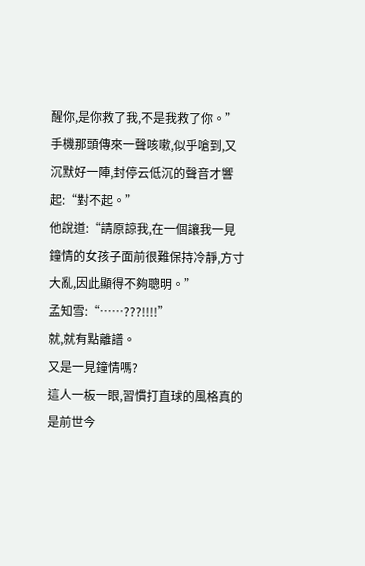醒你,是你救了我,不是我救了你。”
手機那頭傳來一聲咳嗽,似乎嗆到,又沉默好一陣,封停云低沉的聲音才響起:“對不起。”
他說道:“請原諒我,在一個讓我一見鐘情的女孩子面前很難保持冷靜,方寸大亂,因此顯得不夠聰明。”
孟知雪:“……???!!!!”
就,就有點離譜。
又是一見鐘情嗎?
這人一板一眼,習慣打直球的風格真的是前世今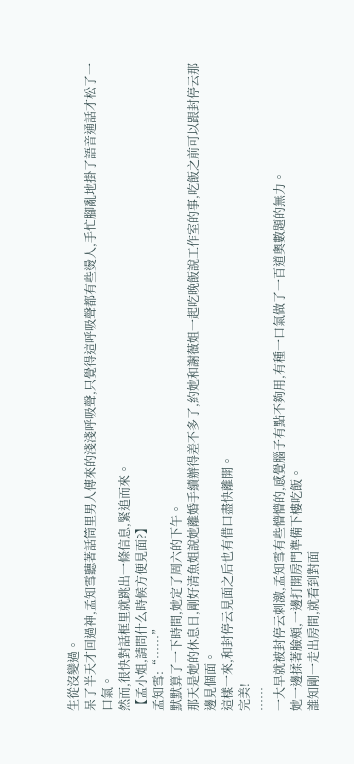生從沒變過。
呆了半天才回過神,孟知雪聽著話筒里男人傳來的淺淺呼吸聲,只覺得這呼吸聲都有些燙人,手忙腳亂地掛了語音通話才松了一口氣。
然而,很快對話框里就跳出一條信息,緊追而來。
【孟小姐,請問什么時候方便見面?】
孟知雪:“……”
默默算了一下時間,她定了周六的下午。
那天是她的休息日,剛好清魚姐說她離婚手續辦得差不多了,約她和謝薇姐一起吃晚飯說工作室的事,吃飯之前可以跟封停云那邊見個面。
這樣一來,和封停云見面之后也有借口盡快離開。
完美!
……
一大早就被封停云刺激,孟知雪有些懵懵的,感覺腦子有點不夠用,有種一口氣做了一百道奧數題的無力。
她一邊揉著臉頰,一邊打開房門準備下樓吃飯。
誰知剛一走出房間,就看到對面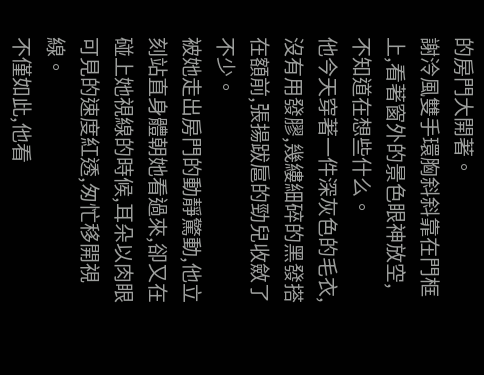的房門大開著。
謝泠風雙手環胸斜斜靠在門框上,看著窗外的景色眼神放空,不知道在想些什么。
他今天穿著一件深灰色的毛衣,沒有用發膠,幾縷細碎的黑發搭在額前,張揚跋扈的勁兒收斂了不少。
被她走出房門的動靜驚動,他立刻站直身體朝她看過來,卻又在碰上她視線的時候,耳朵以肉眼可見的速度紅透,匆忙移開視線。
不僅如此,他看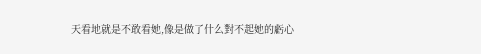天看地就是不敢看她,像是做了什么對不起她的虧心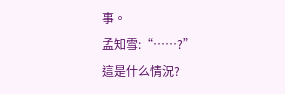事。
孟知雪:“……?”
這是什么情況?